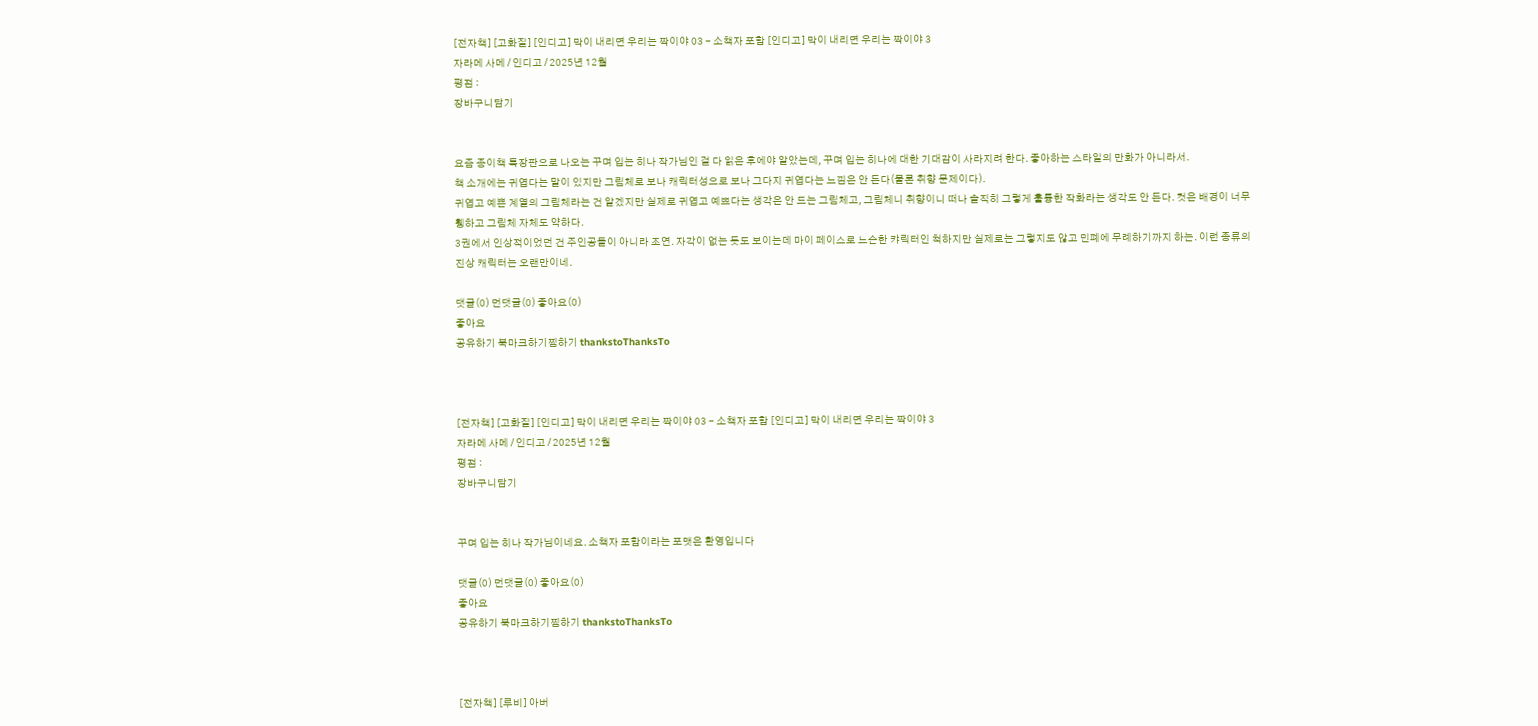[전자책] [고화질] [인디고] 막이 내리면 우리는 짝이야 03 - 소책자 포함 [인디고] 막이 내리면 우리는 짝이야 3
자라메 사메 / 인디고 / 2025년 12월
평점 :
장바구니담기


요즘 종이책 특장판으로 나오는 꾸며 입는 히나 작가님인 걸 다 읽은 후에야 알았는데, 꾸며 입는 히나에 대한 기대감이 사라지려 한다. 좋아하는 스타일의 만화가 아니라서.
책 소개에는 귀엽다는 말이 있지만 그림체로 보나 캐릭터성으로 보나 그다지 귀엽다는 느낌은 안 든다(물론 취향 문제이다).
귀엽고 예쁜 계열의 그림체라는 건 알겠지만 실제로 귀엽고 예쁘다는 생각은 안 드는 그림체고, 그림체니 취향이니 떠나 솔직히 그렇게 훌륭한 작화라는 생각도 안 든다. 컷은 배경이 너무 휑하고 그림체 자체도 약하다.
3권에서 인상적이었던 건 주인공들이 아니라 조연. 자각이 없는 듯도 보이는데 마이 페이스로 느슨한 캬릭터인 척하지만 실제로는 그렇지도 않고 민폐에 무례하기까지 하는. 이런 종류의 진상 캐릭터는 오랜만이네.

댓글(0) 먼댓글(0) 좋아요(0)
좋아요
공유하기 북마크하기찜하기 thankstoThanksTo



[전자책] [고화질] [인디고] 막이 내리면 우리는 짝이야 03 - 소책자 포함 [인디고] 막이 내리면 우리는 짝이야 3
자라메 사메 / 인디고 / 2025년 12월
평점 :
장바구니담기


꾸며 입는 히나 작가님이네요. 소책자 포함이라는 포맷은 환영입니다

댓글(0) 먼댓글(0) 좋아요(0)
좋아요
공유하기 북마크하기찜하기 thankstoThanksTo



[전자책] [루비] 아버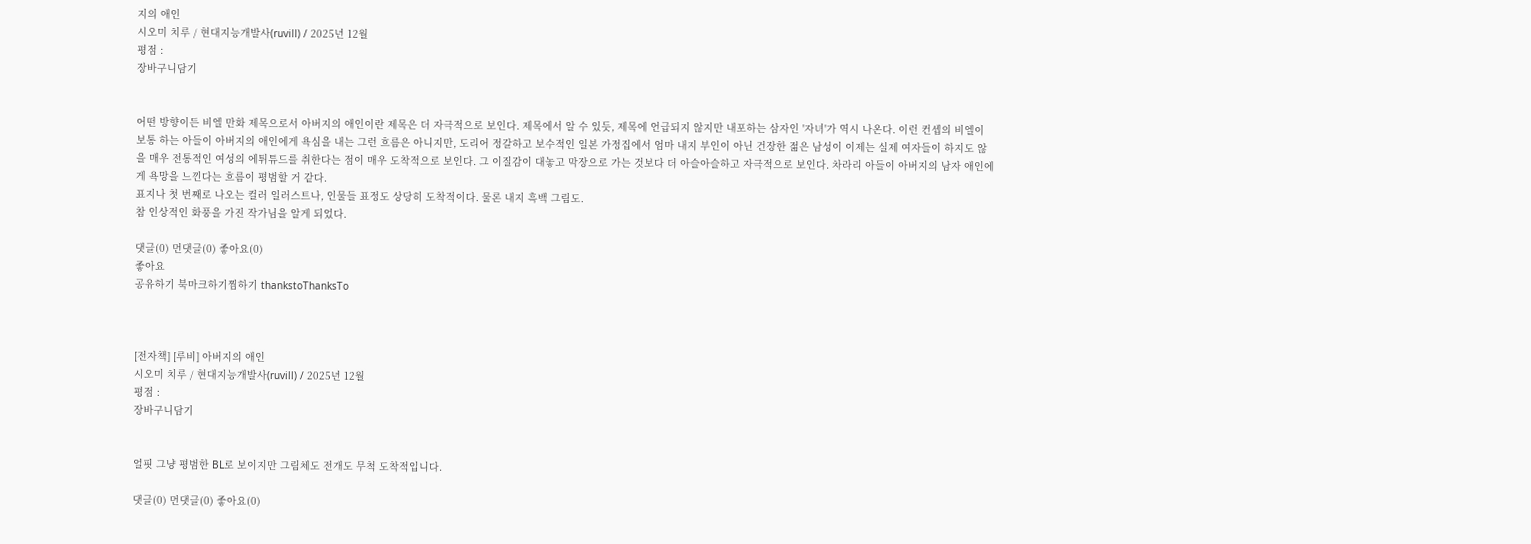지의 애인
시오미 치루 / 현대지능개발사(ruvill) / 2025년 12월
평점 :
장바구니담기


어떤 방향이든 비엘 만화 제목으로서 아버지의 애인이란 제목은 더 자극적으로 보인다. 제목에서 알 수 있듯, 제목에 언급되지 않지만 내포하는 삼자인 '자녀'가 역시 나온다. 이런 컨셉의 비엘이 보통 하는 아들이 아버지의 애인에게 욕심을 내는 그런 흐름은 아니지만, 도리어 정갈하고 보수적인 일본 가정집에서 엄마 내지 부인이 아닌 건장한 젊은 남성이 이제는 실제 여자들이 하지도 않을 매우 전통적인 여성의 에튀튜드를 취한다는 점이 매우 도착적으로 보인다. 그 이질감이 대놓고 막장으로 가는 것보다 더 아슬아슬하고 자극적으로 보인다. 차라리 아들이 아버지의 남자 애인에게 욕망을 느낀다는 흐름이 평범할 거 같다.
표지나 첫 번째로 나오는 컬러 일러스트나, 인물들 표정도 상당히 도착적이다. 물론 내지 흑백 그림도.
참 인상적인 화풍을 가진 작가님을 알게 되었다.

댓글(0) 먼댓글(0) 좋아요(0)
좋아요
공유하기 북마크하기찜하기 thankstoThanksTo



[전자책] [루비] 아버지의 애인
시오미 치루 / 현대지능개발사(ruvill) / 2025년 12월
평점 :
장바구니담기


얼핏 그냥 평범한 BL로 보이지만 그림체도 전개도 무척 도착적입니다.

댓글(0) 먼댓글(0) 좋아요(0)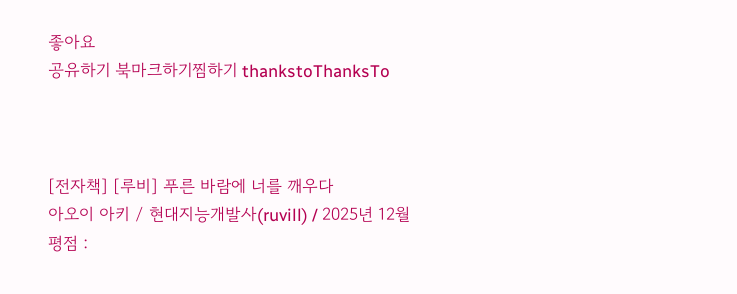좋아요
공유하기 북마크하기찜하기 thankstoThanksTo



[전자책] [루비] 푸른 바람에 너를 깨우다
아오이 아키 / 현대지능개발사(ruvill) / 2025년 12월
평점 :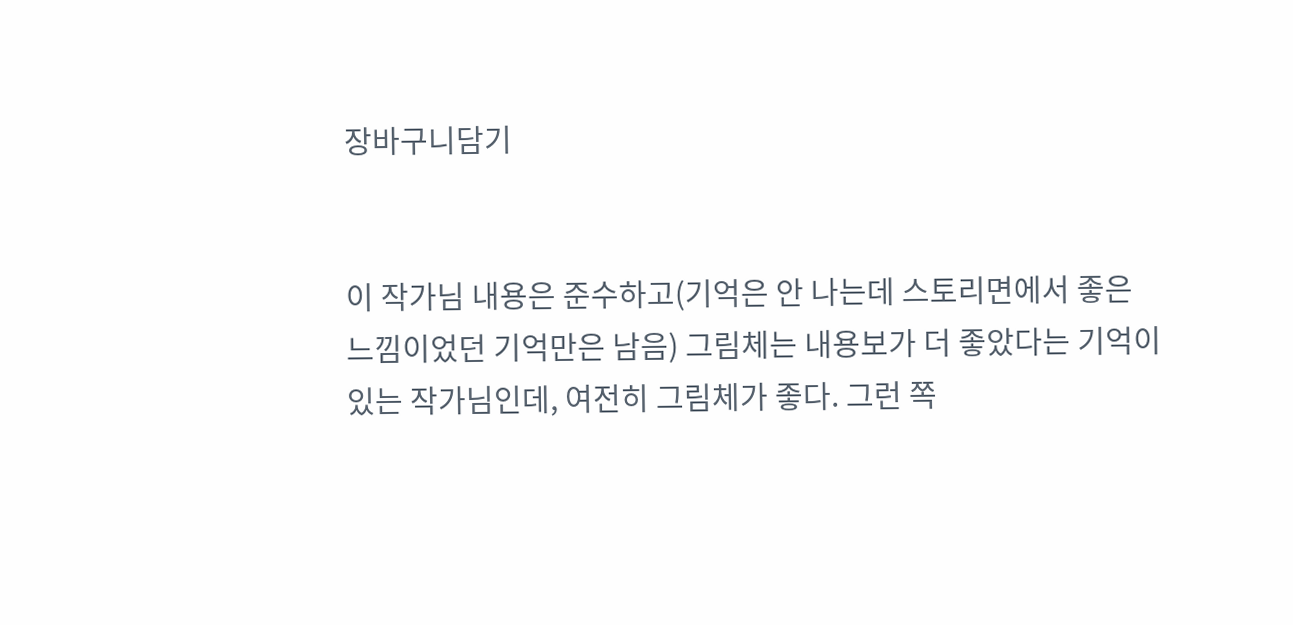장바구니담기


이 작가님 내용은 준수하고(기억은 안 나는데 스토리면에서 좋은 느낌이었던 기억만은 남음) 그림체는 내용보가 더 좋았다는 기억이 있는 작가님인데, 여전히 그림체가 좋다. 그런 쪽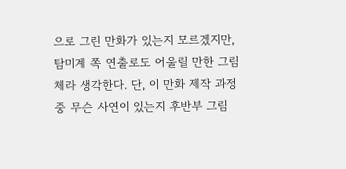으로 그린 만화가 있는지 모르겠지만, 탐미계 쪽 연출로도 어울릴 만한 그림체라 생각한다. 단, 이 만화 제작 과정 중 무슨 사연이 있는지 후반부 그림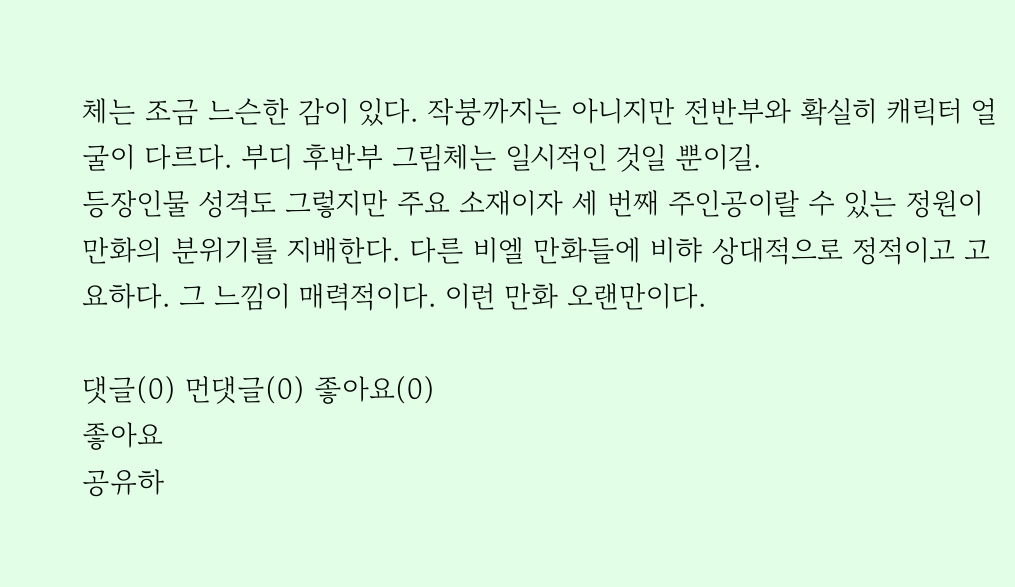체는 조금 느슨한 감이 있다. 작붕까지는 아니지만 전반부와 확실히 캐릭터 얼굴이 다르다. 부디 후반부 그림체는 일시적인 것일 뿐이길.
등장인물 성격도 그렇지만 주요 소재이자 세 번째 주인공이랄 수 있는 정원이 만화의 분위기를 지배한다. 다른 비엘 만화들에 비햐 상대적으로 정적이고 고요하다. 그 느낌이 매력적이다. 이런 만화 오랜만이다.

댓글(0) 먼댓글(0) 좋아요(0)
좋아요
공유하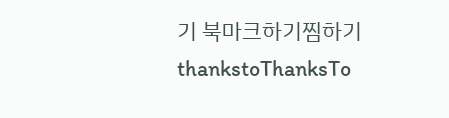기 북마크하기찜하기 thankstoThanksTo